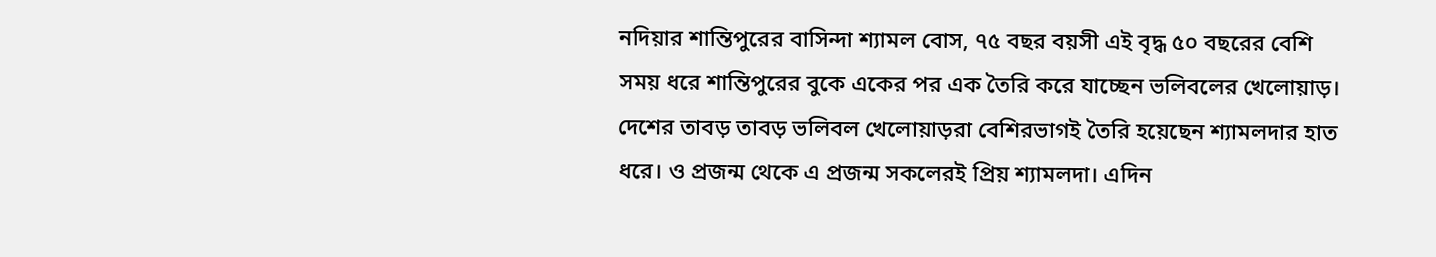নদিয়ার শান্তিপুরের বাসিন্দা শ্যামল বোস, ৭৫ বছর বয়সী এই বৃদ্ধ ৫০ বছরের বেশি সময় ধরে শান্তিপুরের বুকে একের পর এক তৈরি করে যাচ্ছেন ভলিবলের খেলোয়াড়। দেশের তাবড় তাবড় ভলিবল খেলোয়াড়রা বেশিরভাগই তৈরি হয়েছেন শ্যামলদার হাত ধরে। ও প্রজন্ম থেকে এ প্রজন্ম সকলেরই প্রিয় শ্যামলদা। এদিন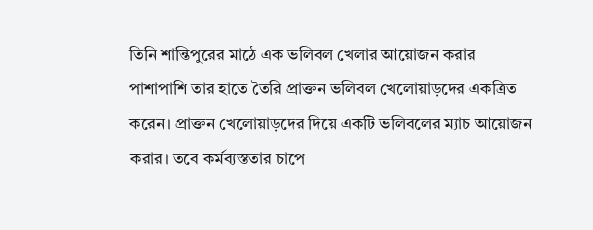তিনি শান্তিপুরের মাঠে এক ভলিবল খেলার আয়োজন করার পাশাপাশি তার হাতে তৈরি প্রাক্তন ভলিবল খেলোয়াড়দের একত্রিত করেন। প্রাক্তন খেলোয়াড়দের দিয়ে একটি ভলিবলের ম্যাচ আয়োজন করার। তবে কর্মব্যস্ততার চাপে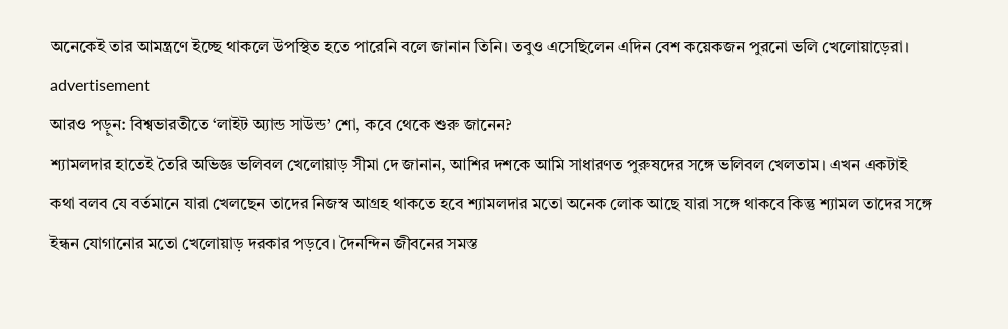অনেকেই তার আমন্ত্রণে ইচ্ছে থাকলে উপস্থিত হতে পারেনি বলে জানান তিনি। তবুও এসেছিলেন এদিন বেশ কয়েকজন পুরনো ভলি খেলোয়াড়েরা।
advertisement
আরও পড়ুন: বিশ্বভারতীতে ‘লাইট অ্যান্ড সাউন্ড’ শো, কবে থেকে শুরু জানেন?
শ্যামলদার হাতেই তৈরি অভিজ্ঞ ভলিবল খেলোয়াড় সীমা দে জানান, আশির দশকে আমি সাধারণত পুরুষদের সঙ্গে ভলিবল খেলতাম। এখন একটাই কথা বলব যে বর্তমানে যারা খেলছেন তাদের নিজস্ব আগ্রহ থাকতে হবে শ্যামলদার মতো অনেক লোক আছে যারা সঙ্গে থাকবে কিন্তু শ্যামল তাদের সঙ্গে ইন্ধন যোগানোর মতো খেলোয়াড় দরকার পড়বে। দৈনন্দিন জীবনের সমস্ত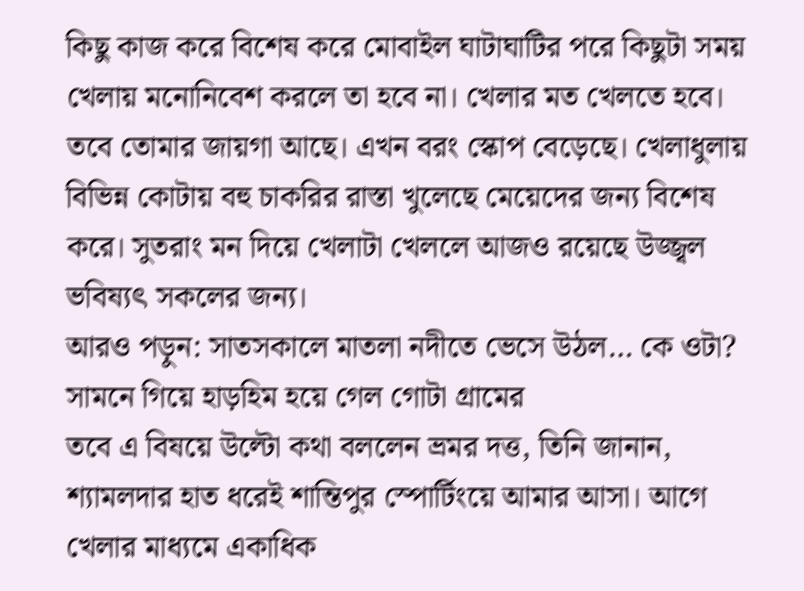কিছু কাজ করে বিশেষ করে মোবাইল ঘাটাঘাটির পরে কিছুটা সময় খেলায় মনোনিবেশ করলে তা হবে না। খেলার মত খেলতে হবে। তবে তোমার জায়গা আছে। এখন বরং স্কোপ বেড়েছে। খেলাধুলায় বিভিন্ন কোটায় বহু চাকরির রাস্তা খুলেছে মেয়েদের জন্য বিশেষ করে। সুতরাং মন দিয়ে খেলাটা খেললে আজও রয়েছে উজ্জ্বল ভবিষ্যৎ সকলের জন্য।
আরও পড়ুন: সাতসকালে মাতলা নদীতে ভেসে উঠল… কে ওটা? সামনে গিয়ে হাড়হিম হয়ে গেল গোটা গ্রামের
তবে এ বিষয়ে উল্টো কথা বললেন ভ্রমর দত্ত, তিনি জানান, শ্যামলদার হাত ধরেই শান্তিপুর স্পোর্টিংয়ে আমার আসা। আগে খেলার মাধ্যমে একাধিক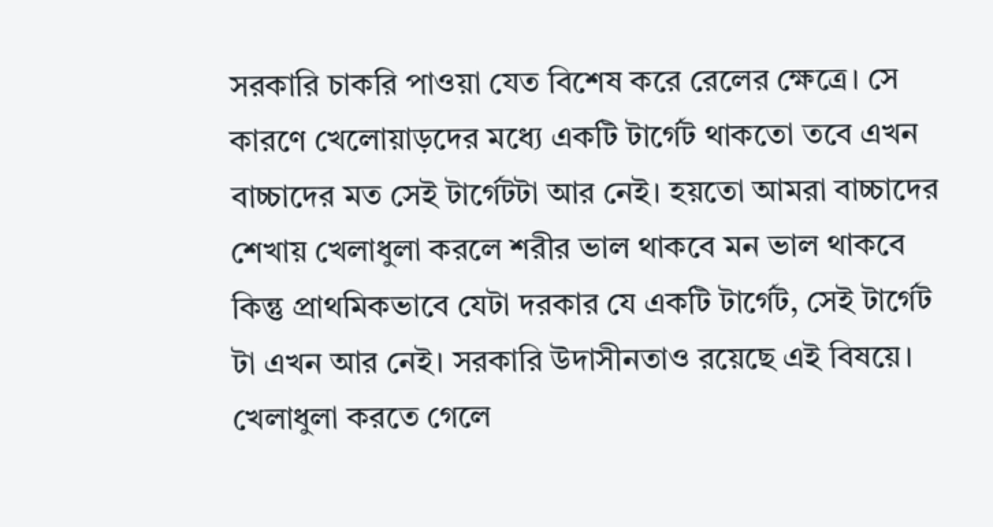সরকারি চাকরি পাওয়া যেত বিশেষ করে রেলের ক্ষেত্রে। সে কারণে খেলোয়াড়দের মধ্যে একটি টার্গেট থাকতো তবে এখন বাচ্চাদের মত সেই টার্গেটটা আর নেই। হয়তো আমরা বাচ্চাদের শেখায় খেলাধুলা করলে শরীর ভাল থাকবে মন ভাল থাকবে কিন্তু প্রাথমিকভাবে যেটা দরকার যে একটি টার্গেট, সেই টার্গেট টা এখন আর নেই। সরকারি উদাসীনতাও রয়েছে এই বিষয়ে। খেলাধুলা করতে গেলে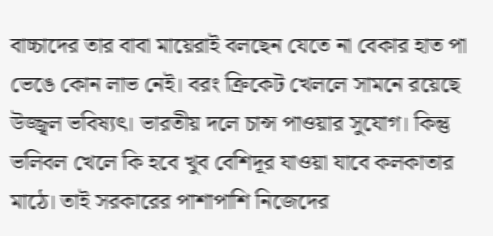বাচ্চাদের তার বাবা মায়েরাই বলছেন যেতে না বেকার হাত পা ভেঙে কোন লাভ নেই। বরং ক্রিকেট খেললে সামনে রয়েছে উজ্জ্বল ভবিষ্যৎ। ভারতীয় দলে চান্স পাওয়ার সুযোগ। কিন্তু ভলিবল খেলে কি হবে খুব বেশিদূর যাওয়া যাবে কলকাতার মাঠে। তাই সরকারের পাশাপাশি নিজেদের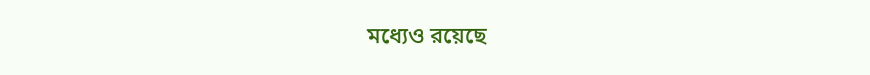মধ্যেও রয়েছে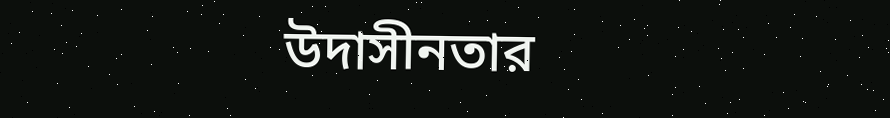উদাসীনতার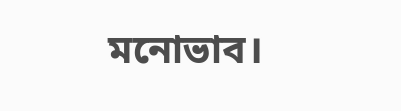মনোভাব।